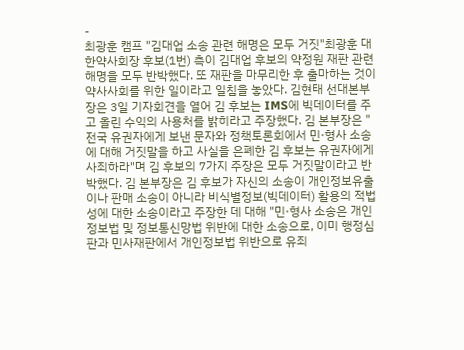-
최광훈 캠프 "김대업 소송 관련 해명은 모두 거짓"최광훈 대한약사회장 후보(1번) 측이 김대업 후보의 약정원 재판 관련 해명을 모두 반박했다. 또 재판을 마무리한 후 출마하는 것이 약사사회를 위한 일이라고 일침을 놓았다. 김현태 선대본부장은 3일 기자회견을 열어 김 후보는 IMS에 빅데이터를 주고 올린 수익의 사용처를 밝히라고 주장했다. 김 본부장은 "전국 유권자에게 보낸 문자와 정책토론회에서 민·형사 소송에 대해 거짓말을 하고 사실을 은폐한 김 후보는 유권자에게 사죄하라"며 김 후보의 7가지 주장은 모두 거짓말이라고 반박했다. 김 본부장은 김 후보가 자신의 소송이 개인정보유출이나 판매 소송이 아니라 비식별정보(빅데이터) 활용의 적법성에 대한 소송이라고 주장한 데 대해 "민·형사 소송은 개인정보법 및 정보통신망법 위반에 대한 소송으로, 이미 행정심판과 민사재판에서 개인정보법 위반으로 유죄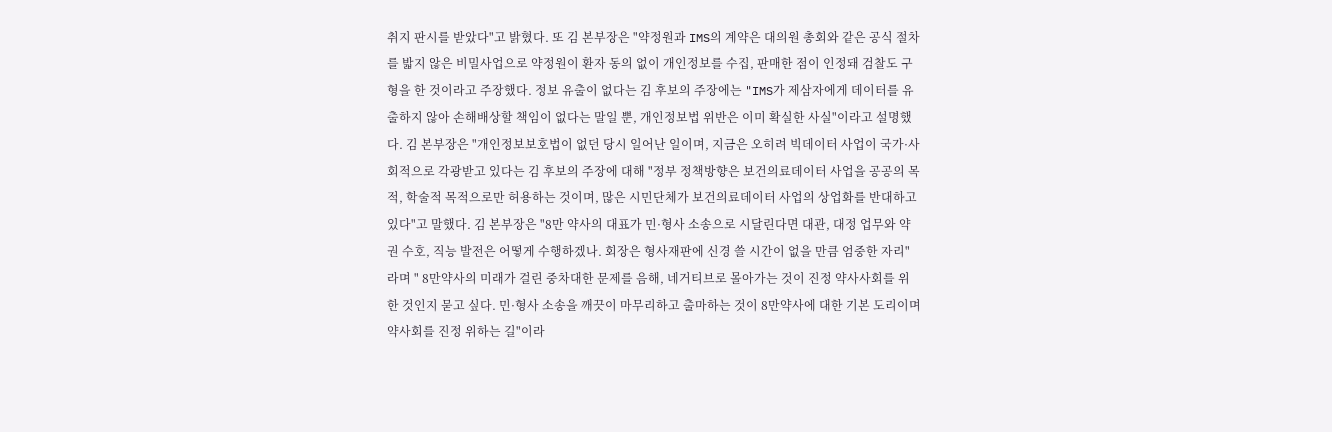취지 판시를 받았다"고 밝혔다. 또 김 본부장은 "약정원과 IMS의 계약은 대의원 총회와 같은 공식 절차를 밟지 않은 비밀사업으로 약정원이 환자 동의 없이 개인정보를 수집, 판매한 점이 인정돼 검찰도 구형을 한 것이라고 주장했다. 정보 유출이 없다는 김 후보의 주장에는 "IMS가 제삼자에게 데이터를 유출하지 않아 손해배상할 책임이 없다는 말일 뿐, 개인정보법 위반은 이미 확실한 사실"이라고 설명했다. 김 본부장은 "개인정보보호법이 없던 당시 일어난 일이며, 지금은 오히려 빅데이터 사업이 국가·사회적으로 각광받고 있다는 김 후보의 주장에 대해 "정부 정책방향은 보건의료데이터 사업을 공공의 목적, 학술적 목적으로만 허용하는 것이며, 많은 시민단체가 보건의료데이터 사업의 상업화를 반대하고 있다"고 말했다. 김 본부장은 "8만 약사의 대표가 민·형사 소송으로 시달린다면 대관, 대정 업무와 약권 수호, 직능 발전은 어떻게 수행하겠나. 회장은 형사재판에 신경 쓸 시간이 없을 만큼 엄중한 자리"라며 " 8만약사의 미래가 걸린 중차대한 문제를 음해, 네거티브로 몰아가는 것이 진정 약사사회를 위한 것인지 묻고 싶다. 민·형사 소송을 깨끗이 마무리하고 출마하는 것이 8만약사에 대한 기본 도리이며 약사회를 진정 위하는 길"이라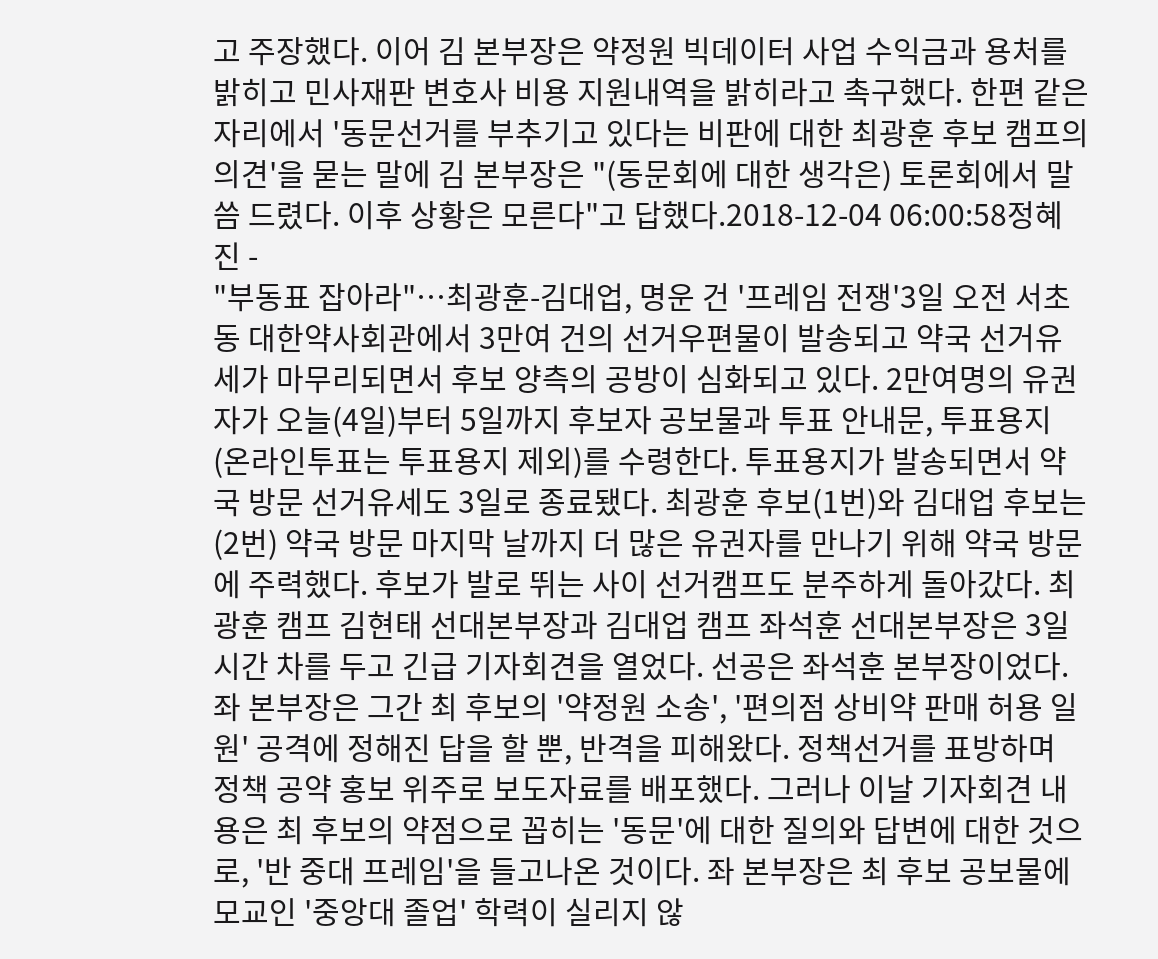고 주장했다. 이어 김 본부장은 약정원 빅데이터 사업 수익금과 용처를 밝히고 민사재판 변호사 비용 지원내역을 밝히라고 촉구했다. 한편 같은 자리에서 '동문선거를 부추기고 있다는 비판에 대한 최광훈 후보 캠프의 의견'을 묻는 말에 김 본부장은 "(동문회에 대한 생각은) 토론회에서 말씀 드렸다. 이후 상황은 모른다"고 답했다.2018-12-04 06:00:58정혜진 -
"부동표 잡아라"…최광훈-김대업, 명운 건 '프레임 전쟁'3일 오전 서초동 대한약사회관에서 3만여 건의 선거우편물이 발송되고 약국 선거유세가 마무리되면서 후보 양측의 공방이 심화되고 있다. 2만여명의 유권자가 오늘(4일)부터 5일까지 후보자 공보물과 투표 안내문, 투표용지(온라인투표는 투표용지 제외)를 수령한다. 투표용지가 발송되면서 약국 방문 선거유세도 3일로 종료됐다. 최광훈 후보(1번)와 김대업 후보는(2번) 약국 방문 마지막 날까지 더 많은 유권자를 만나기 위해 약국 방문에 주력했다. 후보가 발로 뛰는 사이 선거캠프도 분주하게 돌아갔다. 최광훈 캠프 김현태 선대본부장과 김대업 캠프 좌석훈 선대본부장은 3일 시간 차를 두고 긴급 기자회견을 열었다. 선공은 좌석훈 본부장이었다. 좌 본부장은 그간 최 후보의 '약정원 소송', '편의점 상비약 판매 허용 일원' 공격에 정해진 답을 할 뿐, 반격을 피해왔다. 정책선거를 표방하며 정책 공약 홍보 위주로 보도자료를 배포했다. 그러나 이날 기자회견 내용은 최 후보의 약점으로 꼽히는 '동문'에 대한 질의와 답변에 대한 것으로, '반 중대 프레임'을 들고나온 것이다. 좌 본부장은 최 후보 공보물에 모교인 '중앙대 졸업' 학력이 실리지 않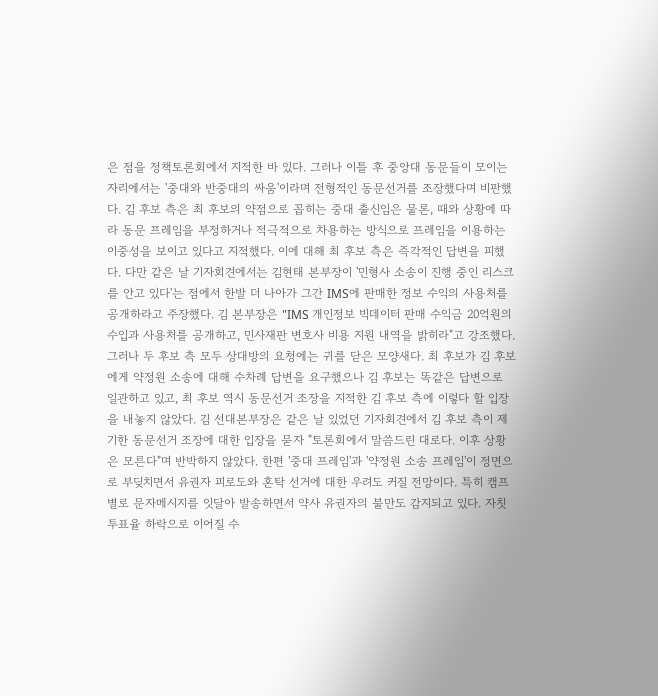은 점을 정책토론회에서 지적한 바 있다. 그러나 이틀 후 중앙대 동문들이 모이는 자리에서는 '중대와 반중대의 싸움'이라며 전형적인 동문선거를 조장했다며 비판했다. 김 후보 측은 최 후보의 약점으로 꼽히는 중대 출신임은 물론, 때와 상황에 따라 동문 프레임을 부정하거나 적극적으로 차용하는 방식으로 프레임을 이용하는 이중성을 보이고 있다고 지적했다. 이에 대해 최 후보 측은 즉각적인 답변을 피했다. 다만 같은 날 기자회견에서는 김현태 본부장이 '민형사 소송이 진행 중인 리스크를 안고 있다'는 점에서 한발 더 나아가 그간 IMS에 판매한 정보 수익의 사용처를 공개하라고 주장했다. 김 본부장은 "IMS 개인정보 빅데이터 판매 수익금 20억원의 수입과 사용처를 공개하고, 민사재판 변호사 비용 지원 내역을 밝히라"고 강조했다. 그러나 두 후보 측 모두 상대방의 요청에는 귀를 닫은 모양새다. 최 후보가 김 후보에게 약정원 소송에 대해 수차례 답변을 요구했으나 김 후보는 똑같은 답변으로 일관하고 있고, 최 후보 역시 동문선거 조장을 지적한 김 후보 측에 이렇다 할 입장을 내놓지 않았다. 김 선대본부장은 같은 날 있었던 기자회견에서 김 후보 측이 제기한 동문선거 조장에 대한 입장을 묻자 "토론회에서 말씀드린 대로다. 이후 상황은 모른다"며 반박하지 않았다. 한편 '중대 프레임'과 '약정원 소송 프레임'이 정면으로 부딪치면서 유권자 피로도와 혼탁 선거에 대한 우려도 커질 전망이다. 특히 캠프별로 문자메시지를 잇달아 발송하면서 약사 유권자의 불만도 감지되고 있다. 자칫 투표율 하락으로 이어질 수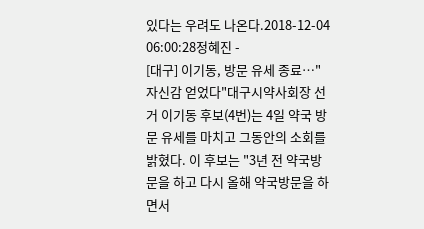있다는 우려도 나온다.2018-12-04 06:00:28정혜진 -
[대구] 이기동, 방문 유세 종료…"자신감 얻었다"대구시약사회장 선거 이기동 후보(4번)는 4일 약국 방문 유세를 마치고 그동안의 소회를 밝혔다. 이 후보는 "3년 전 약국방문을 하고 다시 올해 약국방문을 하면서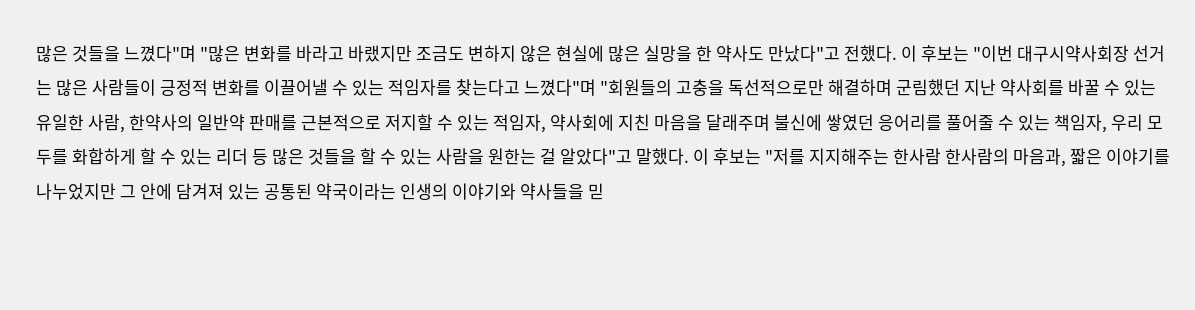많은 것들을 느꼈다"며 "많은 변화를 바라고 바랬지만 조금도 변하지 않은 현실에 많은 실망을 한 약사도 만났다"고 전했다. 이 후보는 "이번 대구시약사회장 선거는 많은 사람들이 긍정적 변화를 이끌어낼 수 있는 적임자를 찾는다고 느꼈다"며 "회원들의 고충을 독선적으로만 해결하며 군림했던 지난 약사회를 바꿀 수 있는 유일한 사람, 한약사의 일반약 판매를 근본적으로 저지할 수 있는 적임자, 약사회에 지친 마음을 달래주며 불신에 쌓였던 응어리를 풀어줄 수 있는 책임자, 우리 모두를 화합하게 할 수 있는 리더 등 많은 것들을 할 수 있는 사람을 원한는 걸 알았다"고 말했다. 이 후보는 "저를 지지해주는 한사람 한사람의 마음과, 짧은 이야기를 나누었지만 그 안에 담겨져 있는 공통된 약국이라는 인생의 이야기와 약사들을 믿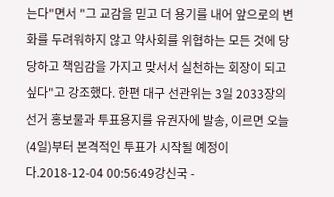는다"면서 "그 교감을 믿고 더 용기를 내어 앞으로의 변화를 두려워하지 않고 약사회를 위협하는 모든 것에 당당하고 책임감을 가지고 맞서서 실천하는 회장이 되고 싶다"고 강조했다. 한편 대구 선관위는 3일 2033장의 선거 홍보물과 투표용지를 유권자에 발송, 이르면 오늘(4일)부터 본격적인 투표가 시작될 예정이다.2018-12-04 00:56:49강신국 -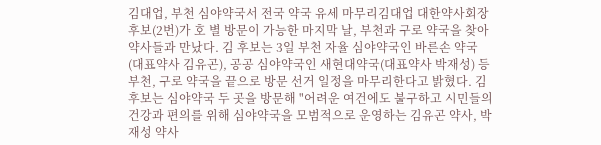김대업, 부천 심야약국서 전국 약국 유세 마무리김대업 대한약사회장 후보(2번)가 호 별 방문이 가능한 마지막 날, 부천과 구로 약국을 찾아 약사들과 만났다. 김 후보는 3일 부천 자율 심야약국인 바른손 약국(대표약사 김유곤), 공공 심야약국인 새현대약국(대표약사 박재성) 등 부천, 구로 약국을 끝으로 방문 선거 일정을 마무리한다고 밝혔다. 김 후보는 심야약국 두 곳을 방문해 "어려운 여건에도 불구하고 시민들의 건강과 편의를 위해 심야약국을 모범적으로 운영하는 김유곤 약사, 박재성 약사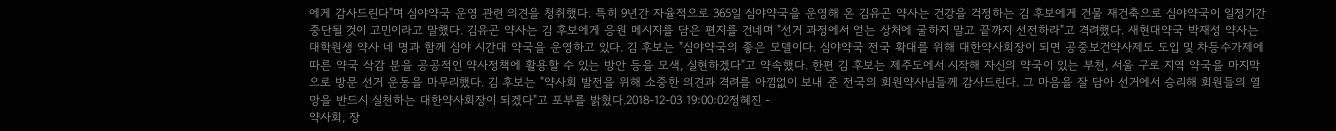에게 감사드린다"며 심야약국 운영 관련 의견을 청취했다. 특히 9년간 자율적으로 365일 심야약국을 운영해 온 김유곤 약사는 건강을 걱정하는 김 후보에게 건물 재건축으로 심야약국이 일정기간 중단될 것이 고민이라고 말했다. 김유곤 약사는 김 후보에게 응원 메시지를 담은 편지를 건네며 "선거 과정에서 얻는 상처에 굴하지 말고 끝까지 선전하라"고 격려했다. 새현대약국 박재성 약사는 대학원생 약사 네 명과 함께 심야 시간대 약국을 운영하고 있다. 김 후보는 "심야약국의 좋은 모델이다. 심야약국 전국 확대를 위해 대한약사회장이 되면 공중보건약사제도 도입 및 차등수가제에 따른 약국 삭감 분을 공공적인 약사정책에 활용할 수 있는 방안 등을 모색, 실현하겠다"고 약속했다. 한편 김 후보는 제주도에서 시작해 자신의 약국이 있는 부천, 서울 구로 지역 약국을 마지막으로 방문 선거 운동을 마무리했다. 김 후보는 "약사회 발전을 위해 소중한 의견과 격려를 아낌없이 보내 준 전국의 회원약사님들께 감사드린다. 그 마음을 잘 담아 선거에서 승리해 회원들의 열망을 반드시 실천하는 대한약사회장이 되겠다"고 포부를 밝혔다.2018-12-03 19:00:02정혜진 -
약사회, 장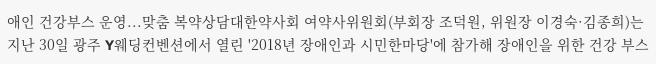애인 건강부스 운영...맞춤 복약상담대한약사회 여약사위원회(부회장 조덕원, 위원장 이경숙·김종희)는 지난 30일 광주 Y웨딩컨벤션에서 열린 '2018년 장애인과 시민한마당'에 참가해 장애인을 위한 건강 부스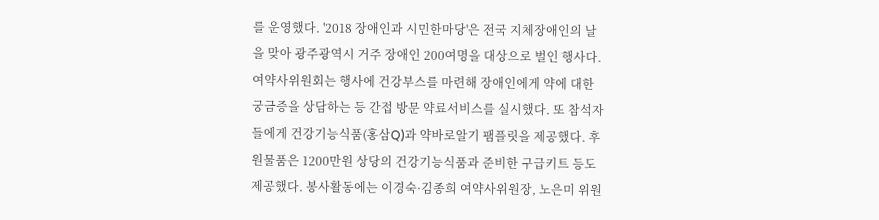를 운영했다. '2018 장애인과 시민한마당'은 전국 지체장애인의 날을 맞아 광주광역시 거주 장애인 200여명을 대상으로 벌인 행사다. 여약사위원회는 행사에 건강부스를 마련해 장애인에게 약에 대한 궁금증을 상담하는 등 간접 방문 약료서비스를 실시했다. 또 참석자들에게 건강기능식품(홍삼Q)과 약바로알기 팸플릿을 제공했다. 후원물품은 1200만원 상당의 건강기능식품과 준비한 구급키트 등도 제공했다. 봉사활동에는 이경숙·김종희 여약사위원장, 노은미 위원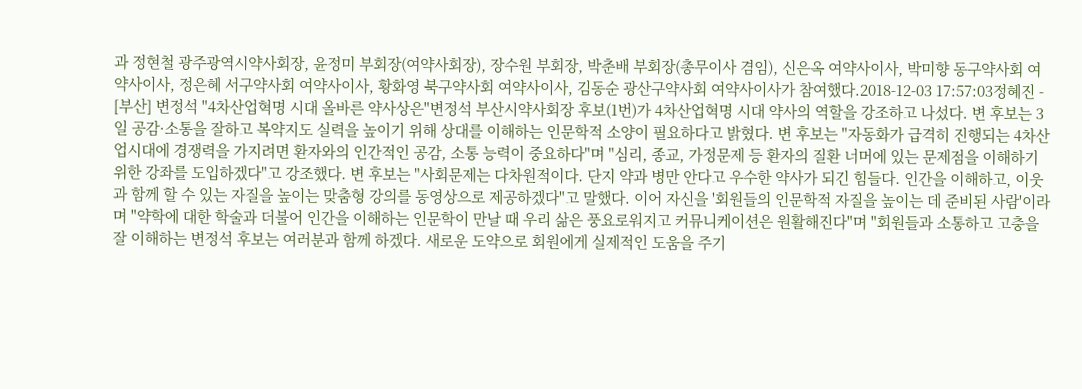과 정현철 광주광역시약사회장, 윤정미 부회장(여약사회장), 장수원 부회장, 박춘배 부회장(총무이사 겸임), 신은옥 여약사이사, 박미향 동구약사회 여약사이사, 정은혜 서구약사회 여약사이사, 황화영 북구약사회 여약사이사, 김동순 광산구약사회 여약사이사가 참여했다.2018-12-03 17:57:03정혜진 -
[부산] 변정석 "4차산업혁명 시대 올바른 약사상은"변정석 부산시약사회장 후보(1번)가 4차산업혁명 시대 약사의 역할을 강조하고 나섰다. 변 후보는 3일 공감·소통을 잘하고 복약지도 실력을 높이기 위해 상대를 이해하는 인문학적 소양이 필요하다고 밝혔다. 변 후보는 "자동화가 급격히 진행되는 4차산업시대에 경쟁력을 가지려면 환자와의 인간적인 공감, 소통 능력이 중요하다"며 "심리, 종교, 가정문제 등 환자의 질환 너머에 있는 문제점을 이해하기 위한 강좌를 도입하겠다"고 강조했다. 변 후보는 "사회문제는 다차원적이다. 단지 약과 병만 안다고 우수한 약사가 되긴 힘들다. 인간을 이해하고, 이웃과 함께 할 수 있는 자질을 높이는 맞춤형 강의를 동영상으로 제공하겠다"고 말했다. 이어 자신을 '회원들의 인문학적 자질을 높이는 데 준비된 사람'이라며 "약학에 대한 학술과 더불어 인간을 이해하는 인문학이 만날 때 우리 삶은 풍요로워지고 커뮤니케이션은 원활해진다"며 "회원들과 소통하고 고충을 잘 이해하는 변정석 후보는 여러분과 함께 하겠다. 새로운 도약으로 회원에게 실제적인 도움을 주기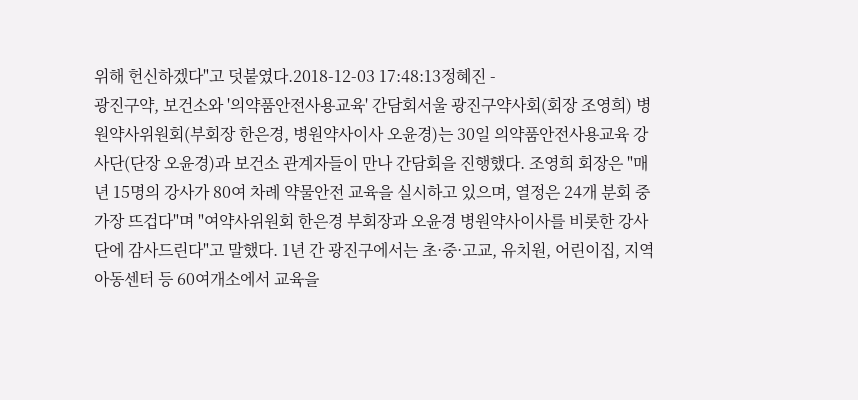위해 헌신하겠다"고 덧붙였다.2018-12-03 17:48:13정혜진 -
광진구약, 보건소와 '의약품안전사용교육' 간담회서울 광진구약사회(회장 조영희) 병원약사위원회(부회장 한은경, 병원약사이사 오윤경)는 30일 의약품안전사용교육 강사단(단장 오윤경)과 보건소 관계자들이 만나 간담회을 진행했다. 조영희 회장은 "매년 15명의 강사가 80여 차례 약물안전 교육을 실시하고 있으며, 열정은 24개 분회 중 가장 뜨겁다"며 "여약사위원회 한은경 부회장과 오윤경 병원약사이사를 비롯한 강사단에 감사드린다"고 말했다. 1년 간 광진구에서는 초·중·고교, 유치원, 어린이집, 지역아동센터 등 60여개소에서 교육을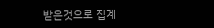받은것으로 집계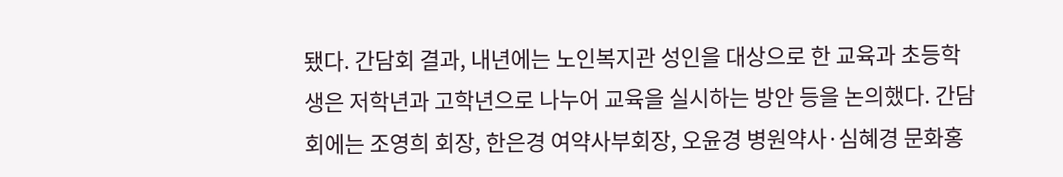됐다. 간담회 결과, 내년에는 노인복지관 성인을 대상으로 한 교육과 초등학생은 저학년과 고학년으로 나누어 교육을 실시하는 방안 등을 논의했다. 간담회에는 조영희 회장, 한은경 여약사부회장, 오윤경 병원약사·심혜경 문화홍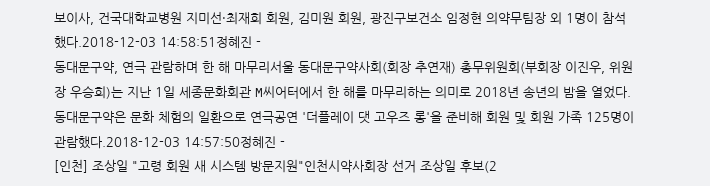보이사, 건국대학교병원 지미선·최재희 회원, 김미원 회원, 광진구보건소 임정현 의약무팀장 외 1명이 참석했다.2018-12-03 14:58:51정혜진 -
동대문구약, 연극 관람하며 한 해 마무리서울 동대문구약사회(회장 추연재) 총무위원회(부회장 이진우, 위원장 우승희)는 지난 1일 세종문화회관 M씨어터에서 한 해를 마무리하는 의미로 2018년 송년의 밤을 열었다. 동대문구약은 문화 체험의 일환으로 연극공연 '더플레이 댓 고우즈 롱'을 준비해 회원 및 회원 가족 125명이 관람했다.2018-12-03 14:57:50정혜진 -
[인천] 조상일 "고령 회원 새 시스템 방문지원"인천시약사회장 선거 조상일 후보(2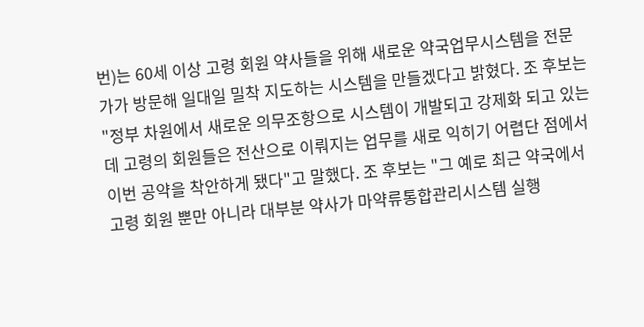번)는 60세 이상 고령 회원 약사들을 위해 새로운 약국업무시스템을 전문가가 방문해 일대일 밀착 지도하는 시스템을 만들겠다고 밝혔다. 조 후보는 "정부 차원에서 새로운 의무조항으로 시스템이 개발되고 강제화 되고 있는데 고령의 회원들은 전산으로 이뤄지는 업무를 새로 익히기 어렵단 점에서 이번 공약을 착안하게 됐다"고 말했다. 조 후보는 "그 예로 최근 약국에서 고령 회원 뿐만 아니라 대부분 약사가 마약류통합관리시스템 실행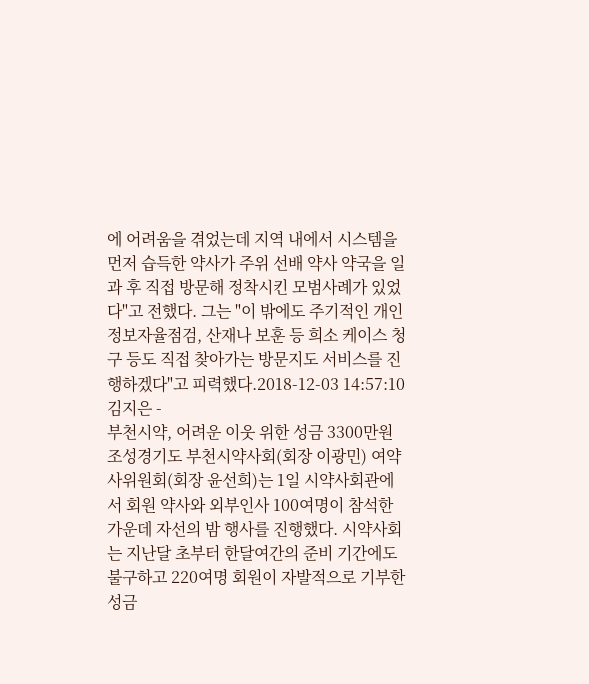에 어려움을 겪었는데 지역 내에서 시스템을 먼저 습득한 약사가 주위 선배 약사 약국을 일과 후 직접 방문해 정착시킨 모범사례가 있었다"고 전했다. 그는 "이 밖에도 주기적인 개인정보자율점검, 산재나 보훈 등 희소 케이스 청구 등도 직접 찾아가는 방문지도 서비스를 진행하겠다"고 피력했다.2018-12-03 14:57:10김지은 -
부천시약, 어려운 이웃 위한 성금 3300만원 조성경기도 부천시약사회(회장 이광민) 여약사위원회(회장 윤선희)는 1일 시약사회관에서 회원 약사와 외부인사 100여명이 참석한 가운데 자선의 밤 행사를 진행했다. 시약사회는 지난달 초부터 한달여간의 준비 기간에도 불구하고 220여명 회원이 자발적으로 기부한 성금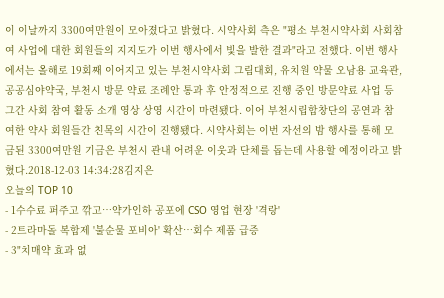이 이날까지 3300여만원이 모아졌다고 밝혔다. 시약사회 측은 "평소 부천시약사회 사회참여 사업에 대한 회원들의 지지도가 이번 행사에서 빛을 발한 결과"라고 전했다. 이번 행사에서는 올해로 19회째 이어지고 있는 부천시약사회 그림대회, 유치원 약물 오남용 교육관, 공공심야약국, 부천시 방문 약료 조례안 통과 후 안정적으로 진행 중인 방문약료 사업 등 그간 사회 참여 활동 소개 영상 상영 시간이 마련됐다. 이어 부천시립합창단의 공연과 참여한 약사 회원들간 친목의 시간이 진행됐다. 시약사회는 이번 자선의 밤 행사를 통해 모금된 3300여만원 기금은 부천시 관내 어려운 이웃과 단체를 돕는데 사용할 예정이라고 밝혔다.2018-12-03 14:34:28김지은
오늘의 TOP 10
- 1수수료 퍼주고 깎고…약가인하 공포에 CSO 영업 현장 '격랑'
- 2트라마돌 복합제 '불순물 포비아' 확산…회수 제품 급증
- 3"치매약 효과 없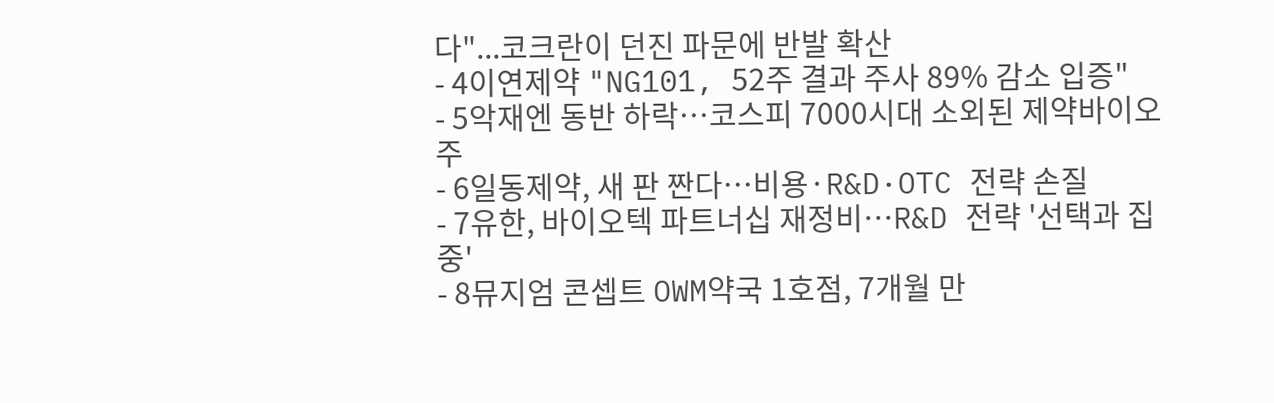다"...코크란이 던진 파문에 반발 확산
- 4이연제약 "NG101, 52주 결과 주사 89% 감소 입증"
- 5악재엔 동반 하락…코스피 7000시대 소외된 제약바이오주
- 6일동제약, 새 판 짠다…비용·R&D·OTC 전략 손질
- 7유한, 바이오텍 파트너십 재정비…R&D 전략 '선택과 집중'
- 8뮤지엄 콘셉트 OWM약국 1호점, 7개월 만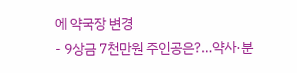에 약국장 변경
- 9상금 7천만원 주인공은?…약사·분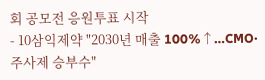회 공모전 응원투표 시작
- 10삼익제약 "2030년 매출 100%↑…CMO·주사제 승부수"